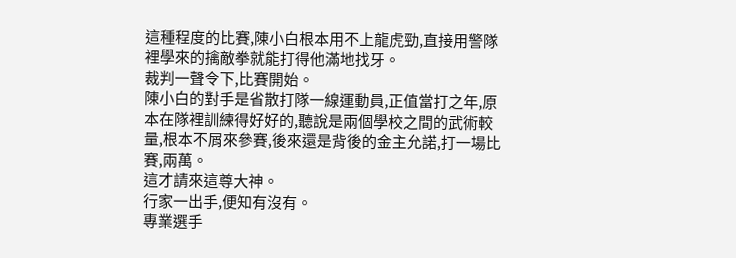這種程度的比賽,陳小白根本用不上龍虎勁,直接用警隊裡學來的擒敵拳就能打得他滿地找牙。
裁判一聲令下,比賽開始。
陳小白的對手是省散打隊一線運動員,正值當打之年,原本在隊裡訓練得好好的,聽說是兩個學校之間的武術較量,根本不屑來參賽,後來還是背後的金主允諾,打一場比賽,兩萬。
這才請來這尊大神。
行家一出手,便知有沒有。
專業選手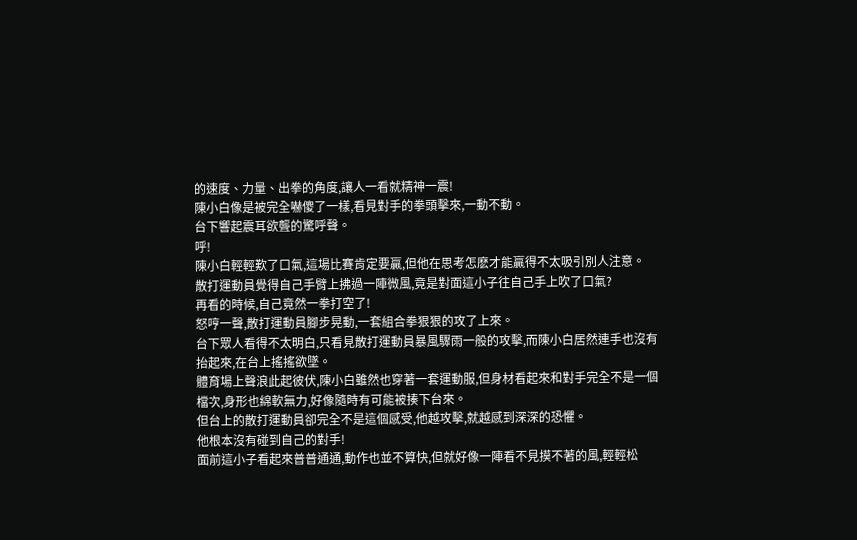的速度、力量、出拳的角度,讓人一看就精神一震!
陳小白像是被完全嚇傻了一樣,看見對手的拳頭擊來,一動不動。
台下響起震耳欲聾的驚呼聲。
呼!
陳小白輕輕歎了口氣,這場比賽肯定要贏,但他在思考怎麽才能贏得不太吸引別人注意。
散打運動員覺得自己手臂上拂過一陣微風,竟是對面這小子往自己手上吹了口氣?
再看的時候,自己竟然一拳打空了!
怒哼一聲,散打運動員腳步晃動,一套組合拳狠狠的攻了上來。
台下眾人看得不太明白,只看見散打運動員暴風驟雨一般的攻擊,而陳小白居然連手也沒有抬起來,在台上搖搖欲墜。
體育場上聲浪此起彼伏,陳小白雖然也穿著一套運動服,但身材看起來和對手完全不是一個檔次,身形也綿軟無力,好像隨時有可能被揍下台來。
但台上的散打運動員卻完全不是這個感受,他越攻擊,就越感到深深的恐懼。
他根本沒有碰到自己的對手!
面前這小子看起來普普通通,動作也並不算快,但就好像一陣看不見摸不著的風,輕輕松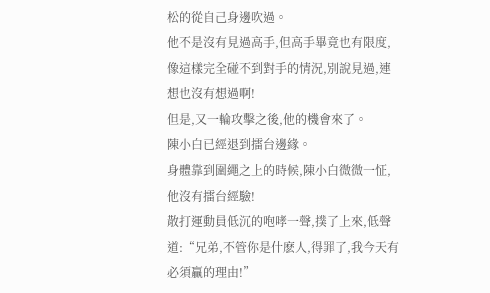松的從自己身邊吹過。
他不是沒有見過高手,但高手畢竟也有限度,像這樣完全碰不到對手的情況,別說見過,連想也沒有想過啊!
但是,又一輪攻擊之後,他的機會來了。
陳小白已經退到擂台邊緣。
身體靠到圍繩之上的時候,陳小白微微一怔,他沒有擂台經驗!
散打運動員低沉的咆哮一聲,撲了上來,低聲道:“兄弟,不管你是什麽人,得罪了,我今天有必須贏的理由!”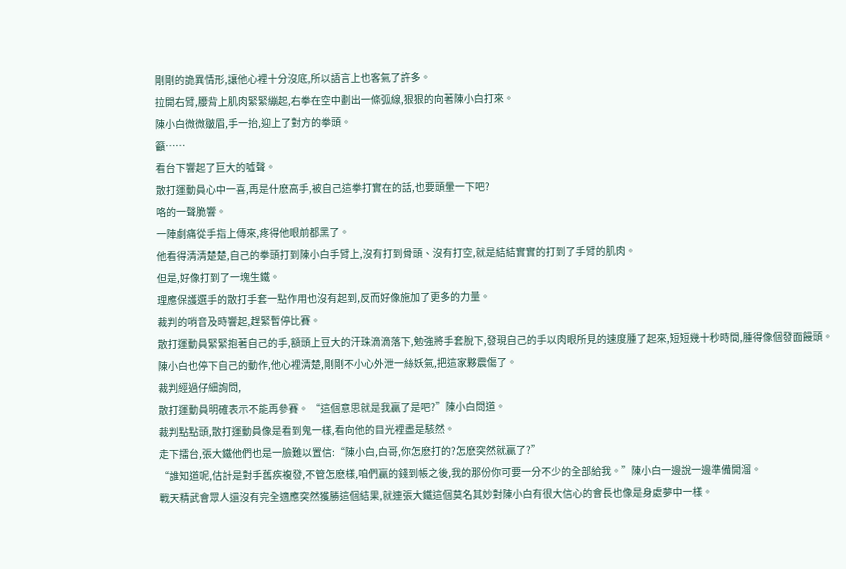剛剛的詭異情形,讓他心裡十分沒底,所以語言上也客氣了許多。
拉開右臂,腰背上肌肉緊緊繃起,右拳在空中劃出一條弧線,狠狠的向著陳小白打來。
陳小白微微皺眉,手一抬,迎上了對方的拳頭。
籲……
看台下響起了巨大的噓聲。
散打運動員心中一喜,再是什麽高手,被自己這拳打實在的話,也要頭暈一下吧?
咯的一聲脆響。
一陣劇痛從手指上傳來,疼得他眼前都黑了。
他看得清清楚楚,自己的拳頭打到陳小白手臂上,沒有打到骨頭、沒有打空,就是結結實實的打到了手臂的肌肉。
但是,好像打到了一塊生鐵。
理應保護選手的散打手套一點作用也沒有起到,反而好像施加了更多的力量。
裁判的哨音及時響起,趕緊暫停比賽。
散打運動員緊緊抱著自己的手,額頭上豆大的汗珠滴滴落下,勉強將手套脫下,發現自己的手以肉眼所見的速度腫了起來,短短幾十秒時間,腫得像個發面饅頭。
陳小白也停下自己的動作,他心裡清楚,剛剛不小心外泄一絲妖氣,把這家夥震傷了。
裁判經過仔細詢問,
散打運動員明確表示不能再參賽。 “這個意思就是我贏了是吧?”陳小白問道。
裁判點點頭,散打運動員像是看到鬼一樣,看向他的目光裡盡是駭然。
走下擂台,張大鐵他們也是一臉難以置信:“陳小白,白哥,你怎麽打的?怎麽突然就贏了?”
“誰知道呢,估計是對手舊疾複發,不管怎麽樣,咱們贏的錢到帳之後,我的那份你可要一分不少的全部給我。”陳小白一邊說一邊準備開溜。
戰天精武會眾人還沒有完全適應突然獲勝這個結果,就連張大鐵這個莫名其妙對陳小白有很大信心的會長也像是身處夢中一樣。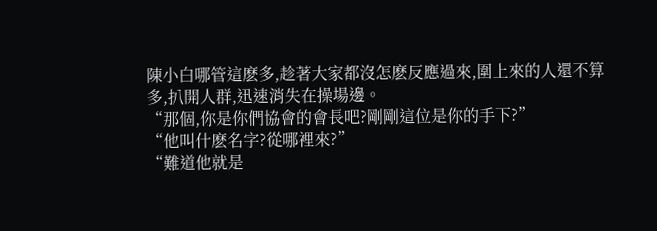陳小白哪管這麽多,趁著大家都沒怎麽反應過來,圍上來的人還不算多,扒開人群,迅速消失在操場邊。
“那個,你是你們協會的會長吧?剛剛這位是你的手下?”
“他叫什麽名字?從哪裡來?”
“難道他就是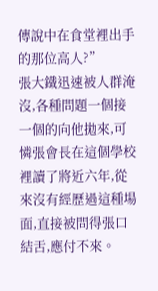傳說中在食堂裡出手的那位高人?”
張大鐵迅速被人群淹沒,各種問題一個接一個的向他拋來,可憐張會長在這個學校裡讀了將近六年,從來沒有經歷過這種場面,直接被問得張口結舌,應付不來。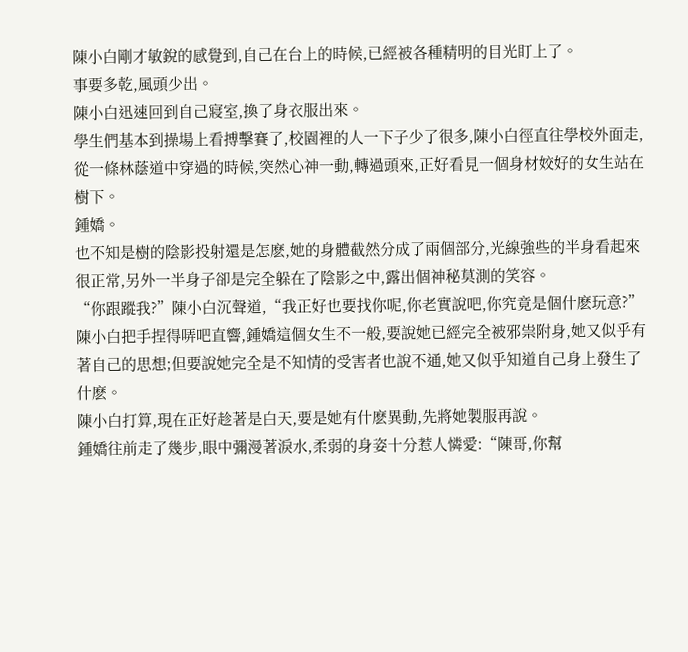陳小白剛才敏銳的感覺到,自己在台上的時候,已經被各種精明的目光盯上了。
事要多乾,風頭少出。
陳小白迅速回到自己寢室,換了身衣服出來。
學生們基本到操場上看搏擊賽了,校園裡的人一下子少了很多,陳小白徑直往學校外面走,從一條林蔭道中穿過的時候,突然心神一動,轉過頭來,正好看見一個身材姣好的女生站在樹下。
鍾嬌。
也不知是樹的陰影投射還是怎麽,她的身體截然分成了兩個部分,光線強些的半身看起來很正常,另外一半身子卻是完全躲在了陰影之中,露出個神秘莫測的笑容。
“你跟蹤我?”陳小白沉聲道,“我正好也要找你呢,你老實說吧,你究竟是個什麽玩意?”
陳小白把手捏得哢吧直響,鍾嬌這個女生不一般,要說她已經完全被邪祟附身,她又似乎有著自己的思想;但要說她完全是不知情的受害者也說不通,她又似乎知道自己身上發生了什麽。
陳小白打算,現在正好趁著是白天,要是她有什麽異動,先將她製服再說。
鍾嬌往前走了幾步,眼中彌漫著淚水,柔弱的身姿十分惹人憐愛:“陳哥,你幫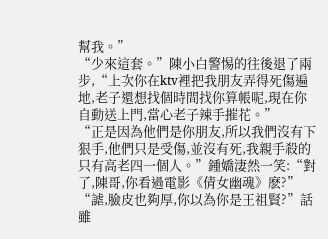幫我。”
“少來這套。”陳小白警惕的往後退了兩步,“上次你在ktv裡把我朋友弄得死傷遍地,老子還想找個時間找你算帳呢,現在你自動送上門,當心老子辣手摧花。”
“正是因為他們是你朋友,所以我們沒有下狠手,他們只是受傷,並沒有死,我親手殺的只有高老四一個人。”鍾嬌淒然一笑:“對了,陳哥,你看過電影《倩女幽魂》麽?”
“謔,臉皮也夠厚,你以為你是王祖賢?”話雖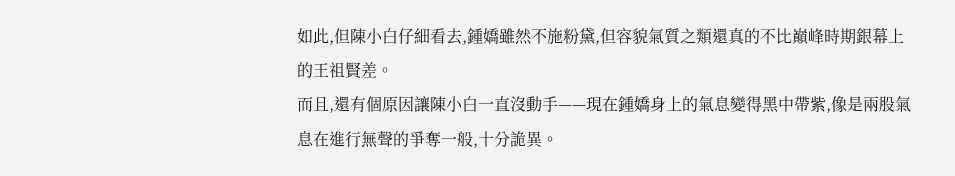如此,但陳小白仔細看去,鍾嬌雖然不施粉黛,但容貌氣質之類還真的不比巔峰時期銀幕上的王祖賢差。
而且,還有個原因讓陳小白一直沒動手——現在鍾嬌身上的氣息變得黑中帶紫,像是兩股氣息在進行無聲的爭奪一般,十分詭異。